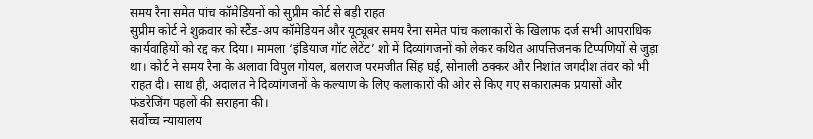समय रैना समेत पांच कॉमेडियनों को सुप्रीम कोर्ट से बड़ी राहत
सुप्रीम कोर्ट ने शुक्रवार को स्टैंड-अप कॉमेडियन और यूट्यूबर समय रैना समेत पांच कलाकारों के खिलाफ दर्ज सभी आपराधिक कार्यवाहियों को रद्द कर दिया। मामला ‘इंडियाज गॉट लेटेंट’ शो में दिव्यांगजनों को लेकर कथित आपत्तिजनक टिप्पणियों से जुड़ा था। कोर्ट ने समय रैना के अलावा विपुल गोयल, बलराज परमजीत सिंह घई, सोनाली ठक्कर और निशांत जगदीश तंवर को भी राहत दी। साथ ही, अदालत ने दिव्यांगजनों के कल्याण के लिए कलाकारों की ओर से किए गए सकारात्मक प्रयासों और फंडरेजिंग पहलों की सराहना की।
सर्वोच्च न्यायालय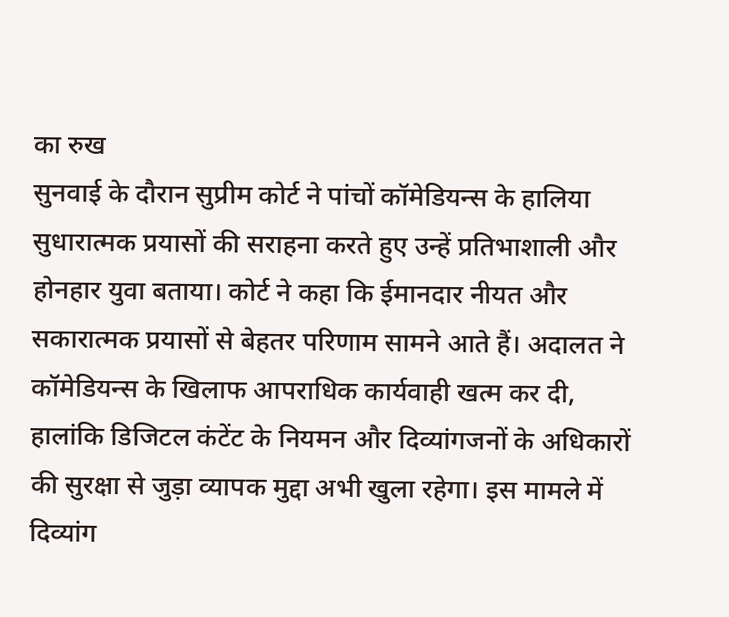का रुख
सुनवाई के दौरान सुप्रीम कोर्ट ने पांचों कॉमेडियन्स के हालिया सुधारात्मक प्रयासों की सराहना करते हुए उन्हें प्रतिभाशाली और होनहार युवा बताया। कोर्ट ने कहा कि ईमानदार नीयत और सकारात्मक प्रयासों से बेहतर परिणाम सामने आते हैं। अदालत ने कॉमेडियन्स के खिलाफ आपराधिक कार्यवाही खत्म कर दी, हालांकि डिजिटल कंटेंट के नियमन और दिव्यांगजनों के अधिकारों की सुरक्षा से जुड़ा व्यापक मुद्दा अभी खुला रहेगा। इस मामले में दिव्यांग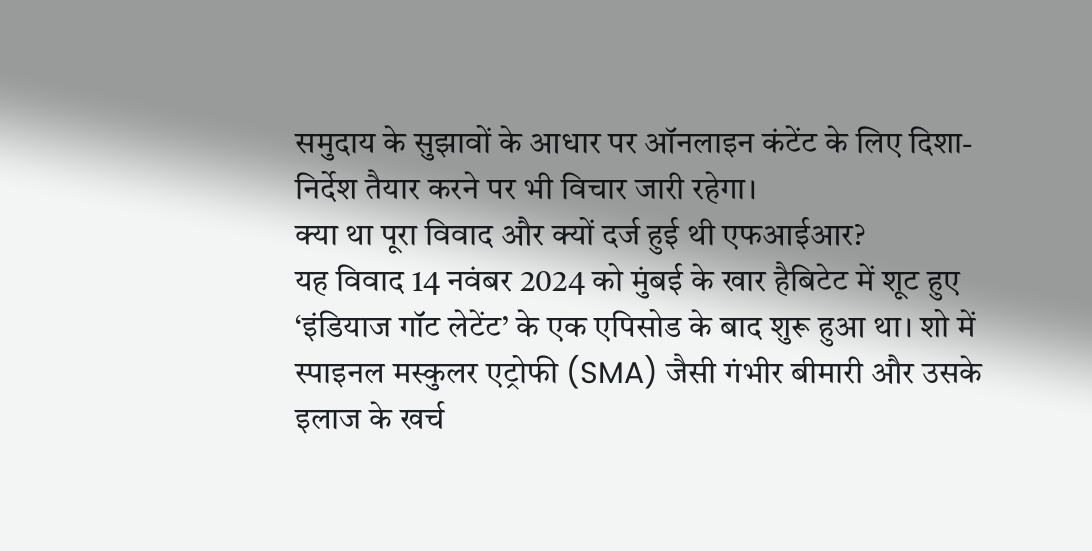समुदाय के सुझावों के आधार पर ऑनलाइन कंटेंट के लिए दिशा-निर्देश तैयार करने पर भी विचार जारी रहेगा।
क्या था पूरा विवाद और क्यों दर्ज हुई थी एफआईआर?
यह विवाद 14 नवंबर 2024 को मुंबई के खार हैबिटेट में शूट हुए ‘इंडियाज गॉट लेटेंट’ के एक एपिसोड के बाद शुरू हुआ था। शो में स्पाइनल मस्कुलर एट्रोफी (SMA) जैसी गंभीर बीमारी और उसके इलाज के खर्च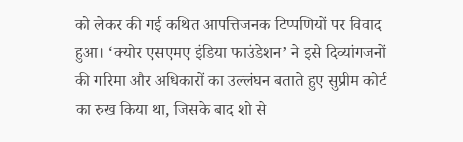को लेकर की गई कथित आपत्तिजनक टिप्पणियों पर विवाद हुआ। ‘क्योर एसएमए इंडिया फाउंडेशन’ ने इसे दिव्यांगजनों की गरिमा और अधिकारों का उल्लंघन बताते हुए सुप्रीम कोर्ट का रुख किया था, जिसके बाद शो से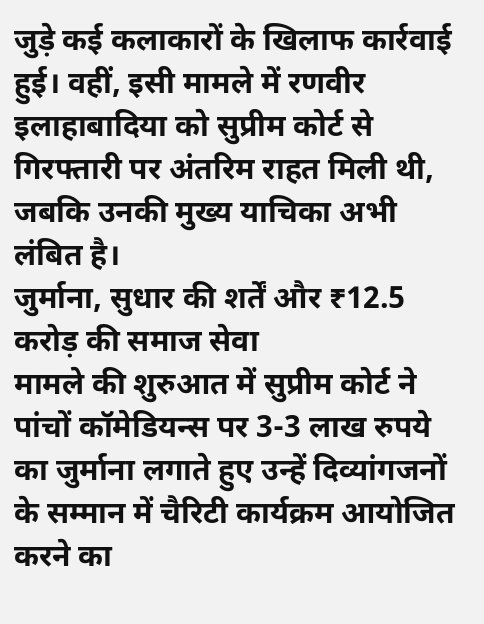जुड़े कई कलाकारों के खिलाफ कार्रवाई हुई। वहीं, इसी मामले में रणवीर इलाहाबादिया को सुप्रीम कोर्ट से गिरफ्तारी पर अंतरिम राहत मिली थी, जबकि उनकी मुख्य याचिका अभी लंबित है।
जुर्माना, सुधार की शर्तें और ₹12.5 करोड़ की समाज सेवा
मामले की शुरुआत में सुप्रीम कोर्ट ने पांचों कॉमेडियन्स पर 3-3 लाख रुपये का जुर्माना लगाते हुए उन्हें दिव्यांगजनों के सम्मान में चैरिटी कार्यक्रम आयोजित करने का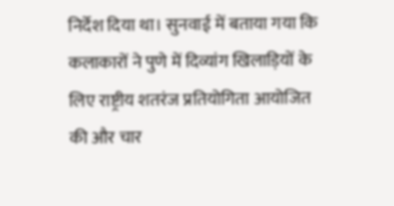निर्देश दिया था। सुनवाई में बताया गया कि कलाकारों ने पुणे में दिव्यांग खिलाड़ियों के लिए राष्ट्रीय शतरंज प्रतियोगिता आयोजित की और चार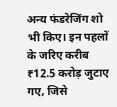अन्य फंडरेजिंग शो भी किए। इन पहलों के जरिए करीब ₹12.5 करोड़ जुटाए गए, जिसे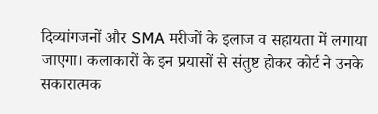दिव्यांगजनों और SMA मरीजों के इलाज व सहायता में लगाया जाएगा। कलाकारों के इन प्रयासों से संतुष्ट होकर कोर्ट ने उनके सकारात्मक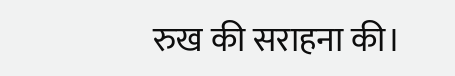रुख की सराहना की।